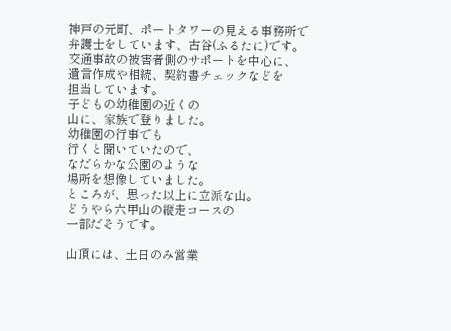神戸の元町、ポートタワーの見える事務所で
弁護士をしています、古谷(ふるたに)です。
交通事故の被害者側のサポートを中心に、
遺言作成や相続、契約書チェックなどを
担当しています。
子どもの幼稚園の近くの
山に、家族で登りました。
幼稚園の行事でも
行くと聞いていたので、
なだらかな公園のような
場所を想像していました。
ところが、思った以上に立派な山。
どうやら六甲山の縦走コースの
一部だそうです。

山頂には、土日のみ営業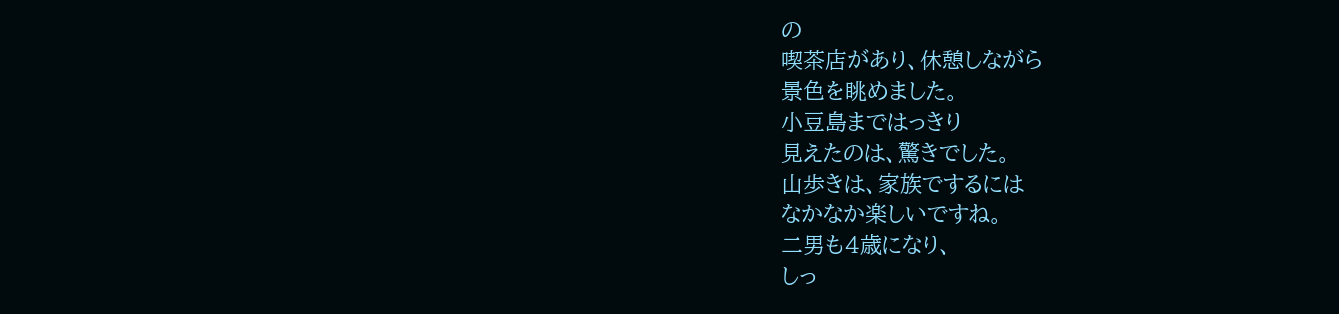の
喫茶店があり、休憩しながら
景色を眺めました。
小豆島まではっきり
見えたのは、驚きでした。
山歩きは、家族でするには
なかなか楽しいですね。
二男も4歳になり、
しっ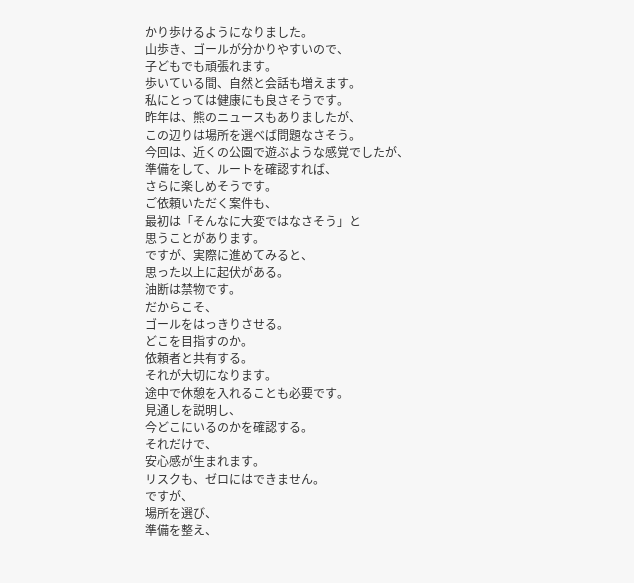かり歩けるようになりました。
山歩き、ゴールが分かりやすいので、
子どもでも頑張れます。
歩いている間、自然と会話も増えます。
私にとっては健康にも良さそうです。
昨年は、熊のニュースもありましたが、
この辺りは場所を選べば問題なさそう。
今回は、近くの公園で遊ぶような感覚でしたが、
準備をして、ルートを確認すれば、
さらに楽しめそうです。
ご依頼いただく案件も、
最初は「そんなに大変ではなさそう」と
思うことがあります。
ですが、実際に進めてみると、
思った以上に起伏がある。
油断は禁物です。
だからこそ、
ゴールをはっきりさせる。
どこを目指すのか。
依頼者と共有する。
それが大切になります。
途中で休憩を入れることも必要です。
見通しを説明し、
今どこにいるのかを確認する。
それだけで、
安心感が生まれます。
リスクも、ゼロにはできません。
ですが、
場所を選び、
準備を整え、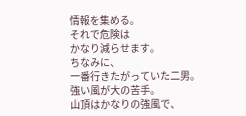情報を集める。
それで危険は
かなり減らせます。
ちなみに、
一番行きたがっていた二男。
強い風が大の苦手。
山頂はかなりの強風で、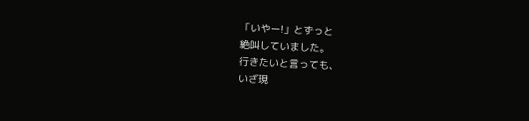「いやー!」とずっと
絶叫していました。
行きたいと言っても、
いざ現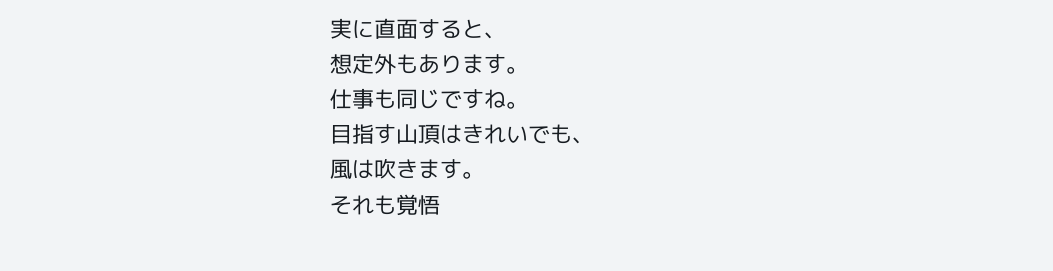実に直面すると、
想定外もあります。
仕事も同じですね。
目指す山頂はきれいでも、
風は吹きます。
それも覚悟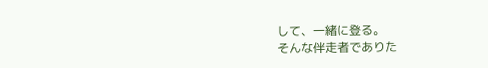して、一緒に登る。
そんな伴走者でありた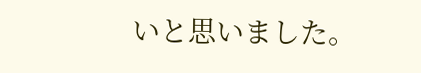いと思いました。